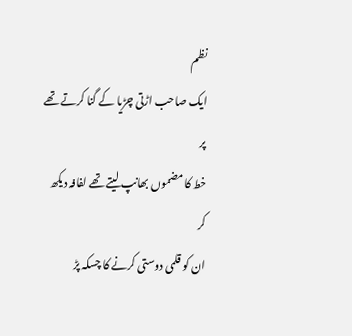نظم
ایک صاحب اڑتی چڑیا کے گنا کرتے تھے پر
خط کا مضموں بھانپ لیتے تھے لفافہ دیکھ کر
ان کو قلمی دوستی کرنے کا چسکہ پڑ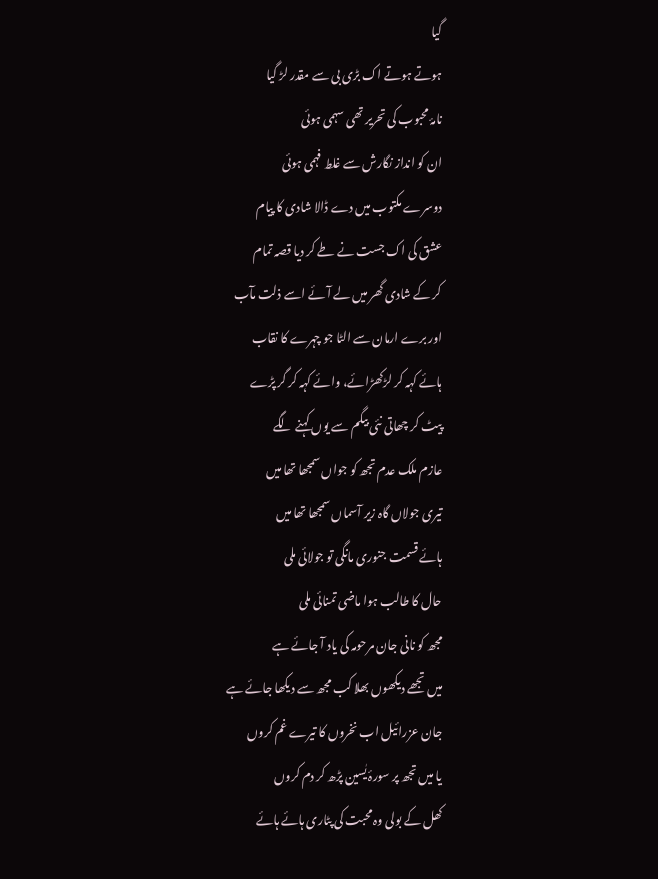گیا
ہوتے ہوتے اک بڑی بی سے مقدر لڑ گیا
نامۂ محبوب کی تحریر تھی سہمی ہوئی
ان کو انداز نگارش سے غلط فہمی ہوئی
دوسرے مکتوب میں دے ڈالا شادی کا پیام
عشق کی اک جست نے طے کر دیا قصہ تمام
کر کے شادی گھر میں لے آئے اسے ذلت مآب
اور برے ارمان سے الٹا جو چہرے کا نقاب
ہائے کہہ کر لڑکھڑائے، وائے کہہ کر گر پڑے
پیٹ کر چھاتی نئی بیگم سے یوں کہنے لگے
عازم ملک عدم تجھ کو جواں سمجھا تھا میں
تیری جولاں گاہ زیر آسماں سمجھا تھا میں
ہائے قسمت جنوری مانگی تو جولائی ملی
حال کا طالب ہوا ماضی تمنائی ملی
مجھ کو نانی جان مرحومہ کی یاد آ جائے ہے
میں تجھے دیکھوں بھلا کب مجھ سے دیکھا جائے ہے
جان عزرائیل اب نخروں کا تیرے غم کروں
یا میں تجھ پر سورۂ یٰسین پڑھ کر دم کروں
کھل کے بولی وہ محبت کی پٹاری ہائے ہائے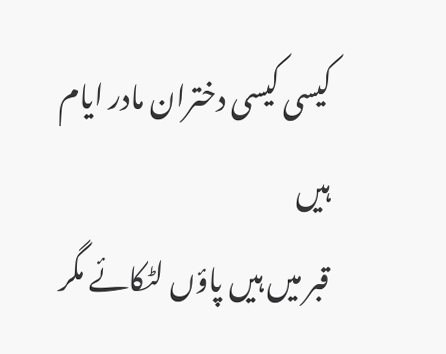کیسی کیسی دختران مادر ایام ہیں
قبر میں ہیں پاؤں لٹکائے مگر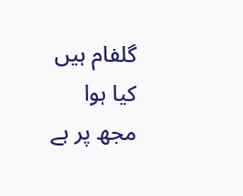گلفام ہیں
کیا ہوا مجھ پر ہے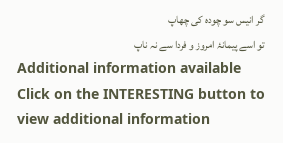گر انیس سو چودہ کی چھاپ
تو اسے پیمانۂ امروز و فردا سے نہ ناپ
Additional information available
Click on the INTERESTING button to view additional information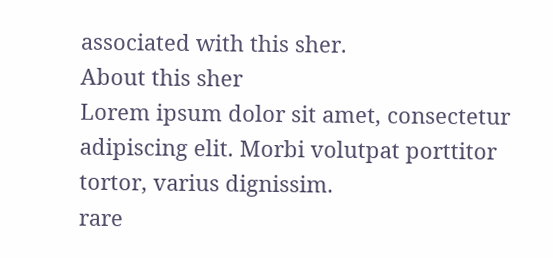associated with this sher.
About this sher
Lorem ipsum dolor sit amet, consectetur adipiscing elit. Morbi volutpat porttitor tortor, varius dignissim.
rare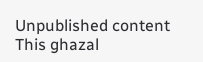Unpublished content
This ghazal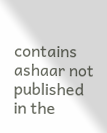contains ashaar not published in the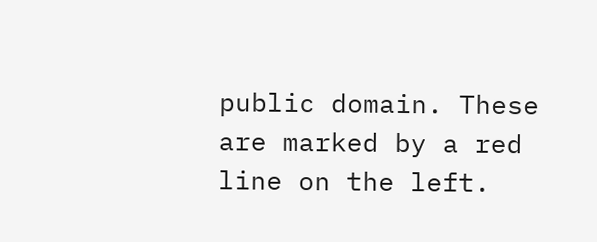public domain. These are marked by a red line on the left.